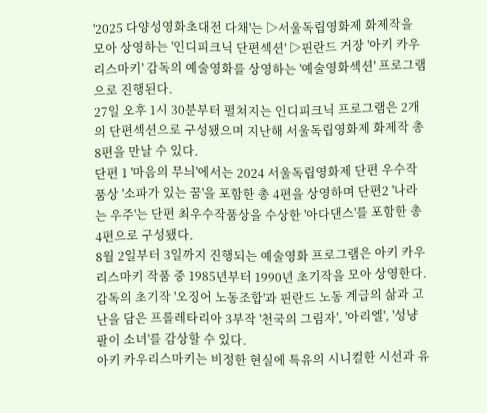'2025 다양성영화초대전 다채'는 ▷서울독립영화제 화제작을 모아 상영하는 '인디피크닉 단편섹션' ▷핀란드 거장 '아키 카우리스마키' 감독의 예술영화를 상영하는 '예술영화섹션' 프로그램으로 진행된다.
27일 오후 1시 30분부터 펼쳐지는 인디피크닉 프로그램은 2개의 단편섹션으로 구성됐으며 지난해 서울독립영화제 화제작 총 8편을 만날 수 있다.
단편 1 '마음의 무늬'에서는 2024 서울독립영화제 단편 우수작품상 '소파가 있는 꿈'을 포함한 총 4편을 상영하며 단편2 '나라는 우주'는 단편 최우수작품상을 수상한 '아다댄스'를 포함한 총 4편으로 구성됐다.
8월 2일부터 3일까지 진행되는 예술영화 프로그램은 아키 카우리스마키 작품 중 1985년부터 1990년 초기작을 모아 상영한다.
감독의 초기작 '오징어 노동조합'과 핀란드 노동 계급의 삶과 고난을 담은 프롤레타리아 3부작 '천국의 그림자', '아리엘', '성냥팔이 소녀'를 감상할 수 있다.
아키 카우리스마키는 비정한 현실에 특유의 시니컬한 시선과 유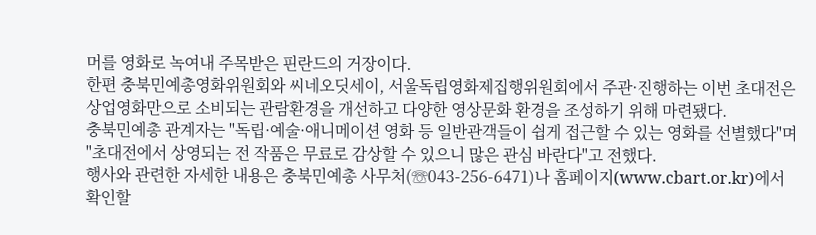머를 영화로 녹여내 주목받은 핀란드의 거장이다.
한편 충북민예총영화위원회와 씨네오딧세이, 서울독립영화제집행위원회에서 주관·진행하는 이번 초대전은 상업영화만으로 소비되는 관람환경을 개선하고 다양한 영상문화 환경을 조성하기 위해 마련됐다.
충북민예총 관계자는 "독립·예술·애니메이션 영화 등 일반관객들이 쉽게 접근할 수 있는 영화를 선별했다"며 "초대전에서 상영되는 전 작품은 무료로 감상할 수 있으니 많은 관심 바란다"고 전했다.
행사와 관련한 자세한 내용은 충북민예총 사무처(☏043-256-6471)나 홈페이지(www.cbart.or.kr)에서 확인할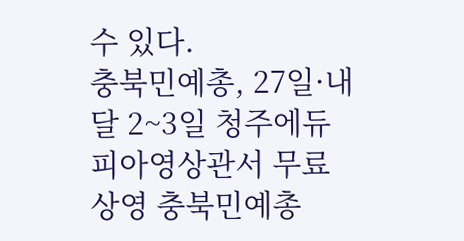수 있다.
충북민예총, 27일·내달 2~3일 청주에듀피아영상관서 무료 상영 충북민예총